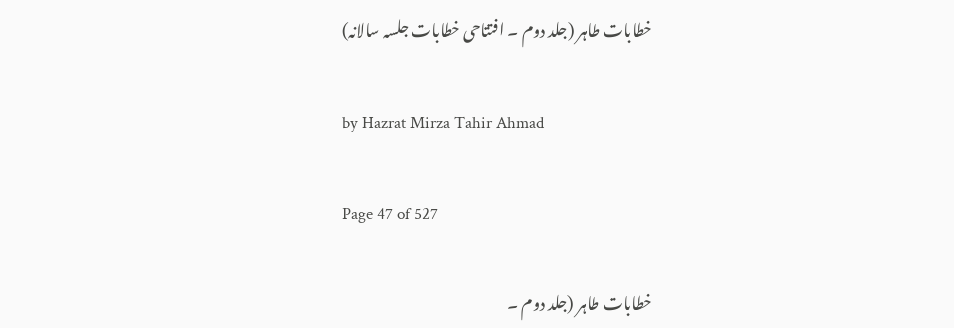خطابات طاہر (جلد دوم ۔ افتتاحی خطابات جلسہ سالانہ)

by Hazrat Mirza Tahir Ahmad

Page 47 of 527

خطابات طاہر (جلد دوم ۔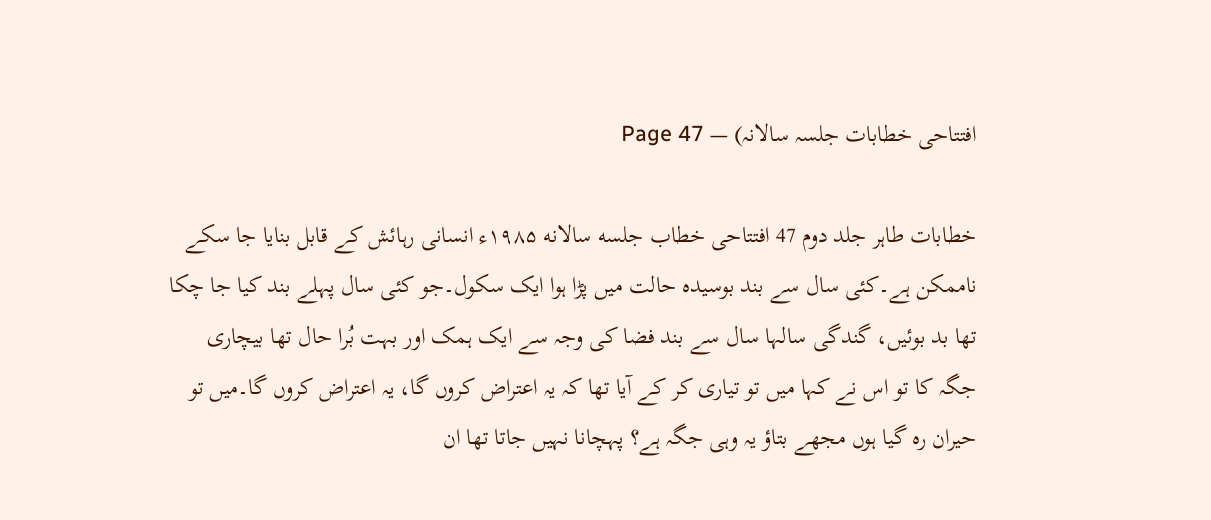افتتاحی خطابات جلسہ سالانہ) — Page 47

خطابات طاہر جلد دوم 47 افتتاحی خطاب جلسه سالانه ۱۹۸۵ء انسانی رہائش کے قابل بنایا جا سکے ناممکن ہے۔کئی سال سے بند بوسیدہ حالت میں پڑا ہوا ایک سکول۔جو کئی سال پہلے بند کیا جا چکا تھا بد بوئیں، گندگی سالہا سال سے بند فضا کی وجہ سے ایک ہمک اور بہت بُرا حال تھا بیچاری جگہ کا تو اس نے کہا میں تو تیاری کر کے آیا تھا کہ یہ اعتراض کروں گا، یہ اعتراض کروں گا۔میں تو حیران رہ گیا ہوں مجھے بتاؤ یہ وہی جگہ ہے؟ پہچانا نہیں جاتا تھا ان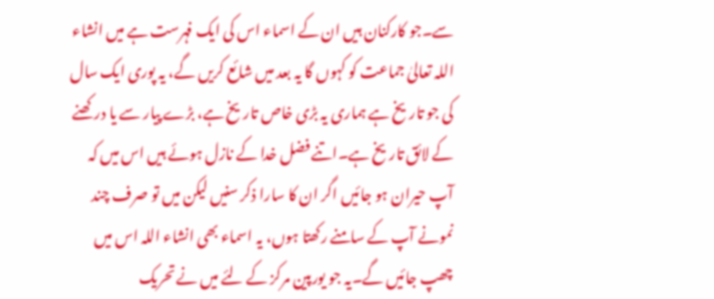سے۔جو کارکنان ہیں ان کے اسماء اس کی ایک فہرست ہے میں انشاء اللہ تعالیٰ جماعت کو کہوں گا یہ بعد میں شائع کریں گے، یہ پوری ایک سال کی جو تاریخ ہے ہماری یہ بڑی خاص تاریخ ہے، بڑے پیار سے یا درکھنے کے لائق تاریخ ہے۔اتنے فضل خدا کے نازل ہوئے ہیں اس میں کہ آپ حیران ہو جائیں اگر ان کا سارا ذکر سنیں لیکن میں تو صرف چند نمونے آپ کے سامنے رکھتا ہوں، یہ اسماء بھی انشاء اللہ اس میں چھپ جائیں گے۔یہ جو یورپین مرکز کے لئے میں نے تحریک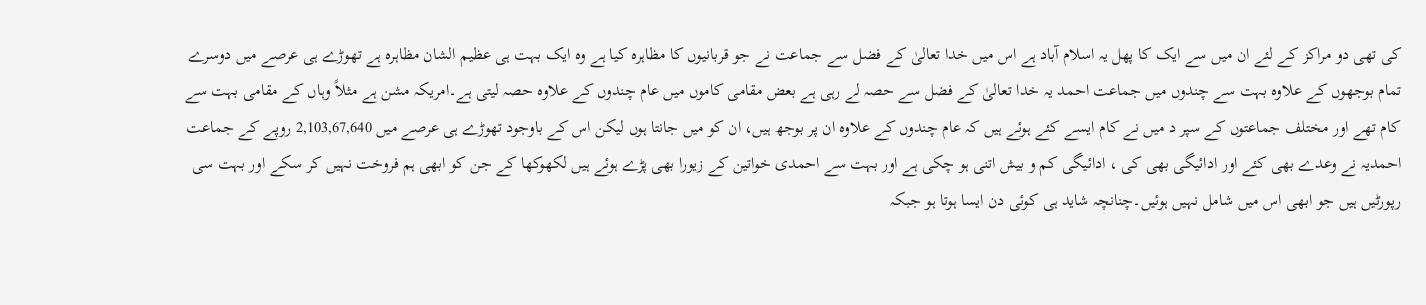کی تھی دو مراکز کے لئے ان میں سے ایک کا پھل یہ اسلام آباد ہے اس میں خدا تعالیٰ کے فضل سے جماعت نے جو قربانیوں کا مظاہرہ کیا ہے وہ ایک بہت ہی عظیم الشان مظاہرہ ہے تھوڑے ہی عرصے میں دوسرے تمام بوجھوں کے علاوہ بہت سے چندوں میں جماعت احمد یہ خدا تعالیٰ کے فضل سے حصہ لے رہی ہے بعض مقامی کاموں میں عام چندوں کے علاوہ حصہ لیتی ہے۔امریکہ مشن ہے مثلاً وہاں کے مقامی بہت سے کام تھے اور مختلف جماعتوں کے سپر د میں نے کام ایسے کئے ہوئے ہیں کہ عام چندوں کے علاوہ ان پر بوجھ ہیں، ان کو میں جانتا ہوں لیکن اس کے باوجود تھوڑے ہی عرصے میں 2,103,67,640 روپے کے جماعت احمدیہ نے وعدے بھی کئے اور ادائیگی بھی کی ، ادائیگی کم و بیش اتنی ہو چکی ہے اور بہت سے احمدی خواتین کے زیورا بھی پڑے ہوئے ہیں لکھوکھا کے جن کو ابھی ہم فروخت نہیں کر سکے اور بہت سی رپورٹیں ہیں جو ابھی اس میں شامل نہیں ہوئیں۔چنانچہ شاید ہی کوئی دن ایسا ہوتا ہو جبکہ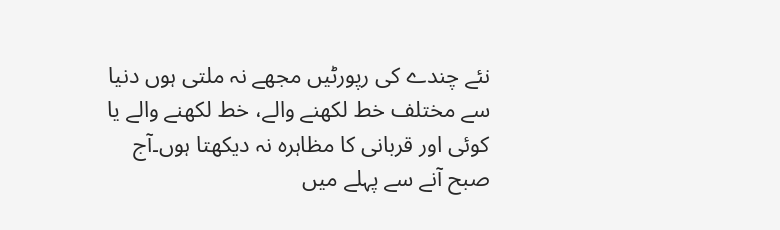نئے چندے کی رپورٹیں مجھے نہ ملتی ہوں دنیا سے مختلف خط لکھنے والے، خط لکھنے والے یا کوئی اور قربانی کا مظاہرہ نہ دیکھتا ہوں۔آج صبح آنے سے پہلے میں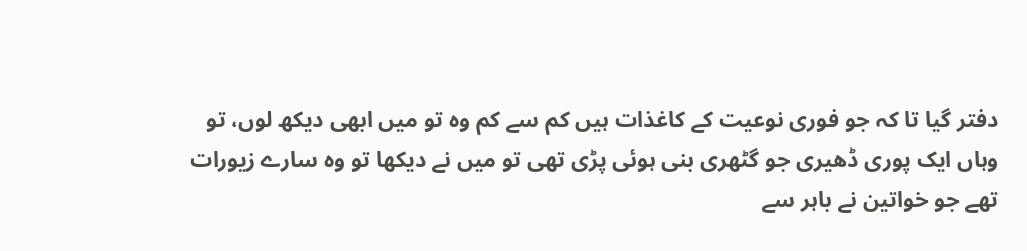دفتر گیا تا کہ جو فوری نوعیت کے کاغذات ہیں کم سے کم وہ تو میں ابھی دیکھ لوں، تو وہاں ایک پوری ڈھیری جو گٹھری بنی ہوئی پڑی تھی تو میں نے دیکھا تو وہ سارے زیورات تھے جو خواتین نے باہر سے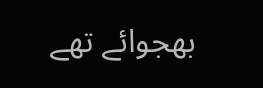بھجوائے تھے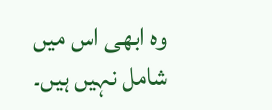وہ ابھی اس میں شامل نہیں ہیں۔